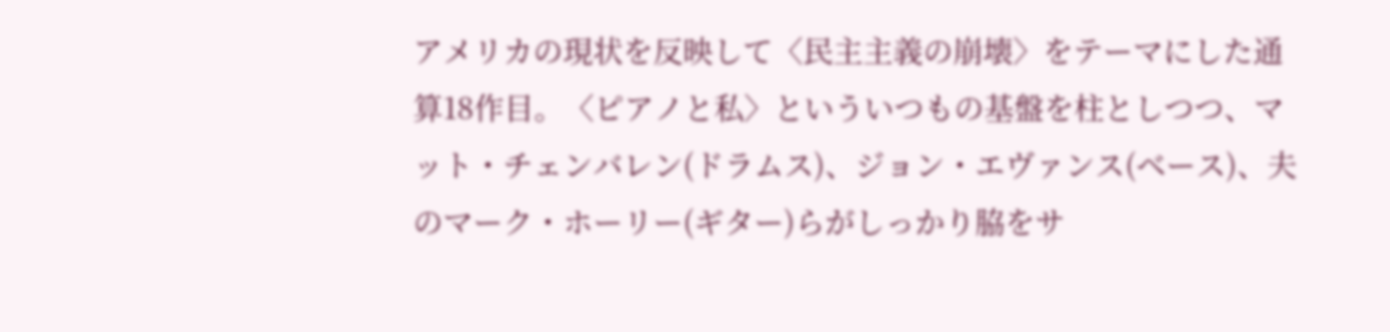アメリカの現状を反映して〈民主主義の崩壊〉をテーマにした通算18作目。〈ピアノと私〉といういつもの基盤を柱としつつ、マット・チェンバレン(ドラムス)、ジョン・エヴァンス(ベース)、夫のマーク・ホーリー(ギター)らがしっかり脇をサ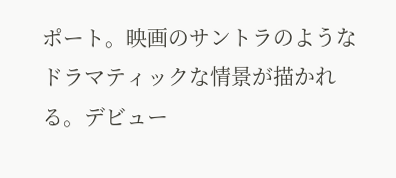ポート。映画のサントラのようなドラマティックな情景が描かれる。デビュー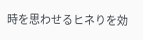時を思わせるヒネりを効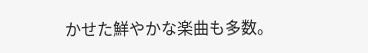かせた鮮やかな楽曲も多数。